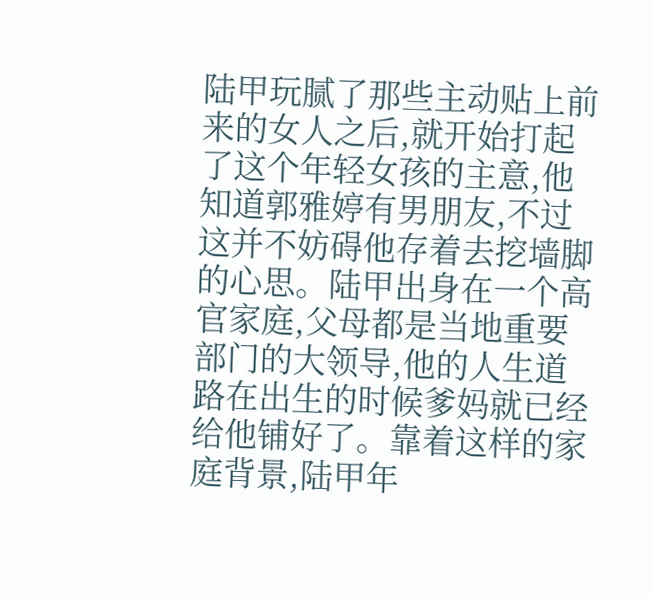陆甲玩腻了那些主动贴上前来的女人之后,就开始打起了这个年轻女孩的主意,他知道郭雅婷有男朋友,不过这并不妨碍他存着去挖墙脚的心思。陆甲出身在一个高官家庭,父母都是当地重要部门的大领导,他的人生道路在出生的时候爹妈就已经给他铺好了。靠着这样的家庭背景,陆甲年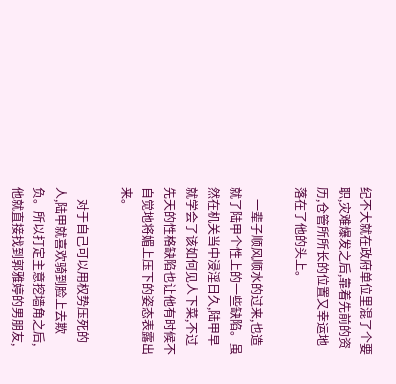纪不大就在政府单位里混了个要职,灾难爆发之后,靠着先前的资历,仓管所所长的位置又幸运地落在了他的头上。

    一辈子顺风顺水的过来,也造就了陆甲个性上的一些缺陷。虽然在机关当中浸淫日久,陆甲早就学会了该如何见人下菜,不过先天的性格缺陷也让他有时候不自觉地将媚上压下的姿态表露出来。

    对于自己可以用权势压死的人,陆甲就喜欢骑到脸上去欺负。所以打定主意挖墙角之后,他就直接找到郭雅婷的男朋友,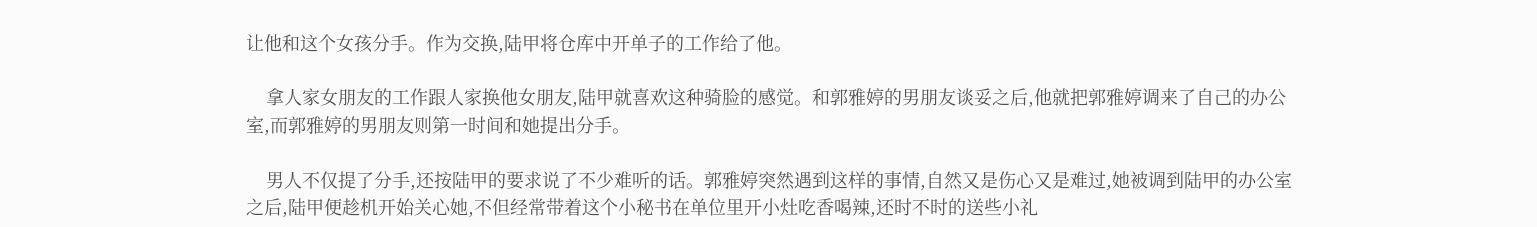让他和这个女孩分手。作为交换,陆甲将仓库中开单子的工作给了他。

    拿人家女朋友的工作跟人家换他女朋友,陆甲就喜欢这种骑脸的感觉。和郭雅婷的男朋友谈妥之后,他就把郭雅婷调来了自己的办公室,而郭雅婷的男朋友则第一时间和她提出分手。

    男人不仅提了分手,还按陆甲的要求说了不少难听的话。郭雅婷突然遇到这样的事情,自然又是伤心又是难过,她被调到陆甲的办公室之后,陆甲便趁机开始关心她,不但经常带着这个小秘书在单位里开小灶吃香喝辣,还时不时的送些小礼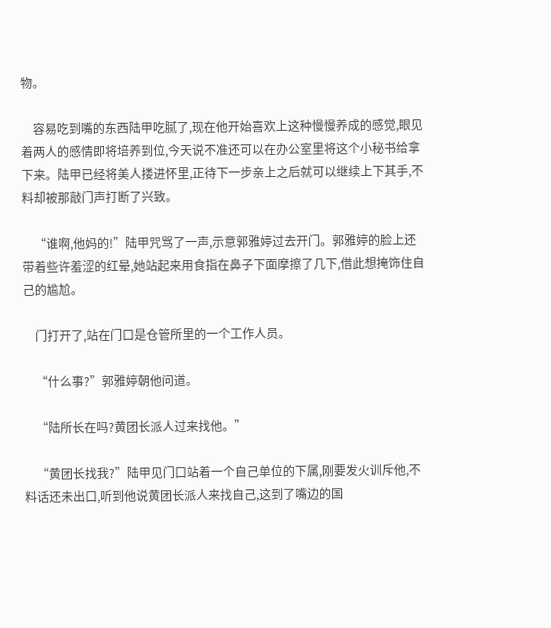物。

    容易吃到嘴的东西陆甲吃腻了,现在他开始喜欢上这种慢慢养成的感觉,眼见着两人的感情即将培养到位,今天说不准还可以在办公室里将这个小秘书给拿下来。陆甲已经将美人搂进怀里,正待下一步亲上之后就可以继续上下其手,不料却被那敲门声打断了兴致。

    “谁啊,他妈的!”陆甲咒骂了一声,示意郭雅婷过去开门。郭雅婷的脸上还带着些许羞涩的红晕,她站起来用食指在鼻子下面摩擦了几下,借此想掩饰住自己的尴尬。

    门打开了,站在门口是仓管所里的一个工作人员。

    “什么事?”郭雅婷朝他问道。

    “陆所长在吗?黄团长派人过来找他。”

    “黄团长找我?”陆甲见门口站着一个自己单位的下属,刚要发火训斥他,不料话还未出口,听到他说黄团长派人来找自己,这到了嘴边的国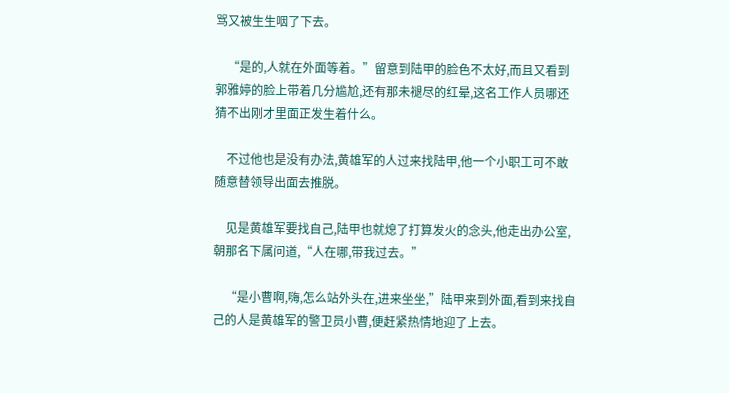骂又被生生咽了下去。

    “是的,人就在外面等着。”留意到陆甲的脸色不太好,而且又看到郭雅婷的脸上带着几分尴尬,还有那未褪尽的红晕,这名工作人员哪还猜不出刚才里面正发生着什么。

    不过他也是没有办法,黄雄军的人过来找陆甲,他一个小职工可不敢随意替领导出面去推脱。

    见是黄雄军要找自己,陆甲也就熄了打算发火的念头,他走出办公室,朝那名下属问道,“人在哪,带我过去。”

    “是小曹啊,嗨,怎么站外头在,进来坐坐,”陆甲来到外面,看到来找自己的人是黄雄军的警卫员小曹,便赶紧热情地迎了上去。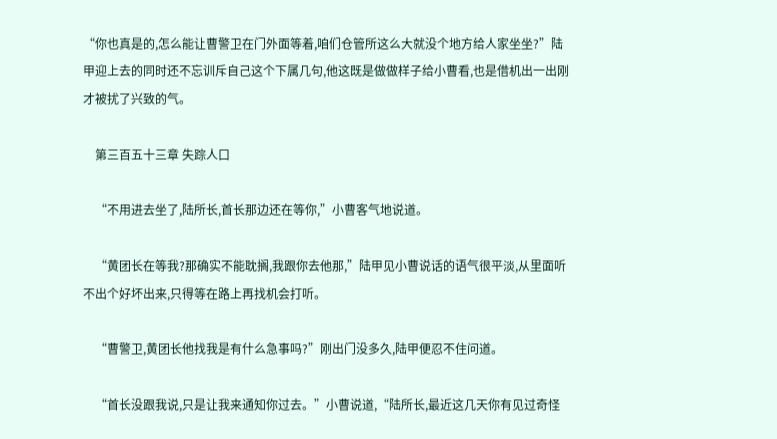“你也真是的,怎么能让曹警卫在门外面等着,咱们仓管所这么大就没个地方给人家坐坐?”陆甲迎上去的同时还不忘训斥自己这个下属几句,他这既是做做样子给小曹看,也是借机出一出刚才被扰了兴致的气。

    第三百五十三章 失踪人口

    “不用进去坐了,陆所长,首长那边还在等你,”小曹客气地说道。

    “黄团长在等我?那确实不能耽搁,我跟你去他那,”陆甲见小曹说话的语气很平淡,从里面听不出个好坏出来,只得等在路上再找机会打听。

    “曹警卫,黄团长他找我是有什么急事吗?”刚出门没多久,陆甲便忍不住问道。

    “首长没跟我说,只是让我来通知你过去。”小曹说道,“陆所长,最近这几天你有见过奇怪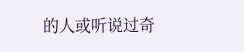的人或听说过奇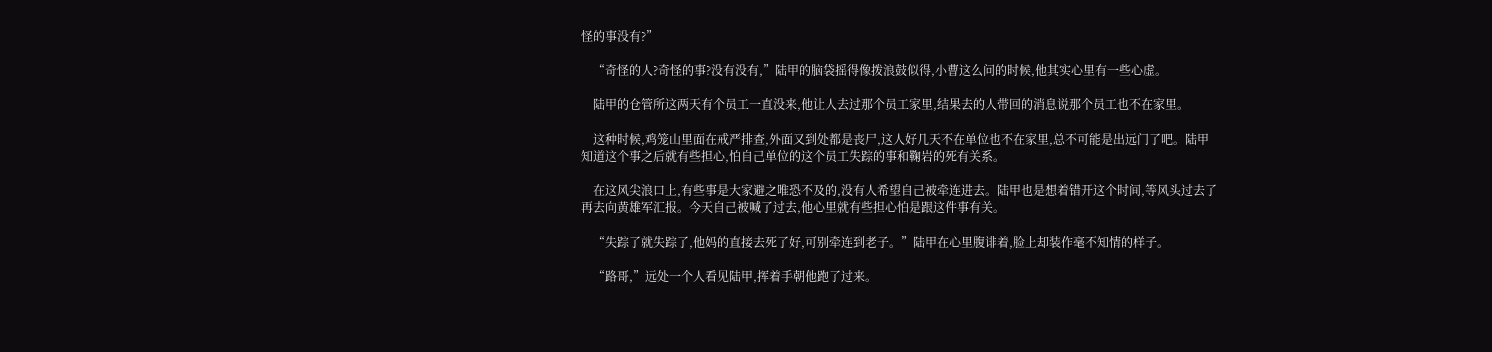怪的事没有?”

    “奇怪的人?奇怪的事?没有没有,”陆甲的脑袋摇得像拨浪鼓似得,小曹这么问的时候,他其实心里有一些心虚。

    陆甲的仓管所这两天有个员工一直没来,他让人去过那个员工家里,结果去的人带回的消息说那个员工也不在家里。

    这种时候,鸡笼山里面在戒严排查,外面又到处都是丧尸,这人好几天不在单位也不在家里,总不可能是出远门了吧。陆甲知道这个事之后就有些担心,怕自己单位的这个员工失踪的事和鞠岩的死有关系。

    在这风尖浪口上,有些事是大家避之唯恐不及的,没有人希望自己被牵连进去。陆甲也是想着错开这个时间,等风头过去了再去向黄雄军汇报。今天自己被喊了过去,他心里就有些担心怕是跟这件事有关。

    “失踪了就失踪了,他妈的直接去死了好,可别牵连到老子。”陆甲在心里腹诽着,脸上却装作毫不知情的样子。

    “路哥,”远处一个人看见陆甲,挥着手朝他跑了过来。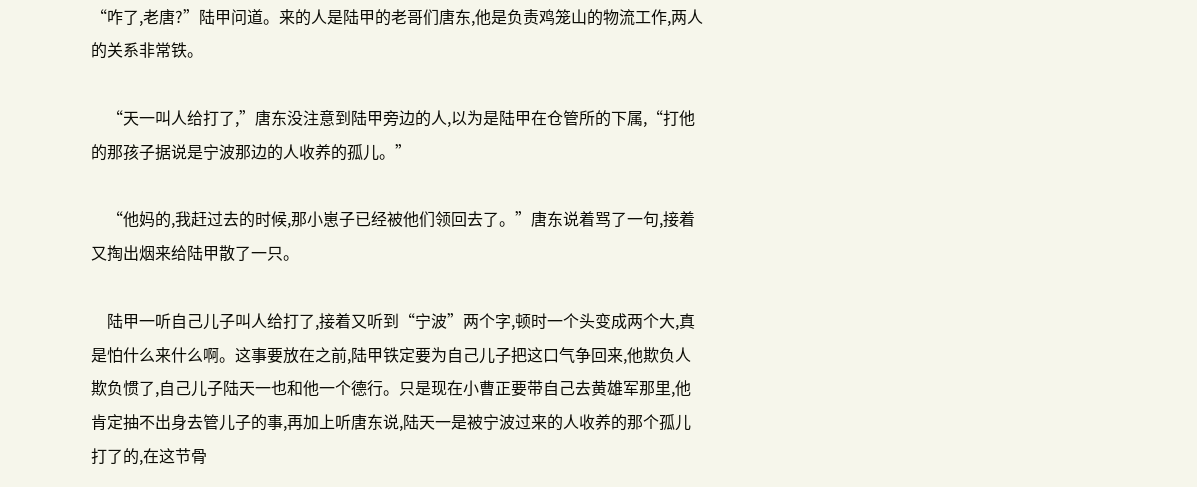“咋了,老唐?”陆甲问道。来的人是陆甲的老哥们唐东,他是负责鸡笼山的物流工作,两人的关系非常铁。

    “天一叫人给打了,”唐东没注意到陆甲旁边的人,以为是陆甲在仓管所的下属,“打他的那孩子据说是宁波那边的人收养的孤儿。”

    “他妈的,我赶过去的时候,那小崽子已经被他们领回去了。”唐东说着骂了一句,接着又掏出烟来给陆甲散了一只。

    陆甲一听自己儿子叫人给打了,接着又听到“宁波”两个字,顿时一个头变成两个大,真是怕什么来什么啊。这事要放在之前,陆甲铁定要为自己儿子把这口气争回来,他欺负人欺负惯了,自己儿子陆天一也和他一个德行。只是现在小曹正要带自己去黄雄军那里,他肯定抽不出身去管儿子的事,再加上听唐东说,陆天一是被宁波过来的人收养的那个孤儿打了的,在这节骨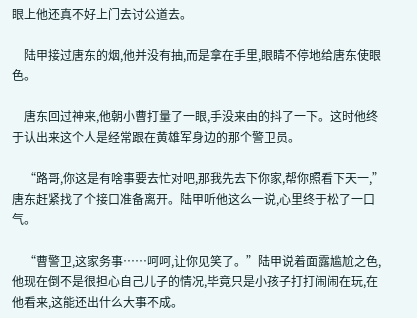眼上他还真不好上门去讨公道去。

    陆甲接过唐东的烟,他并没有抽,而是拿在手里,眼睛不停地给唐东使眼色。

    唐东回过神来,他朝小曹打量了一眼,手没来由的抖了一下。这时他终于认出来这个人是经常跟在黄雄军身边的那个警卫员。

    “路哥,你这是有啥事要去忙对吧,那我先去下你家,帮你照看下天一,”唐东赶紧找了个接口准备离开。陆甲听他这么一说,心里终于松了一口气。

    “曹警卫,这家务事……呵呵,让你见笑了。”陆甲说着面露尴尬之色,他现在倒不是很担心自己儿子的情况,毕竟只是小孩子打打闹闹在玩,在他看来,这能还出什么大事不成。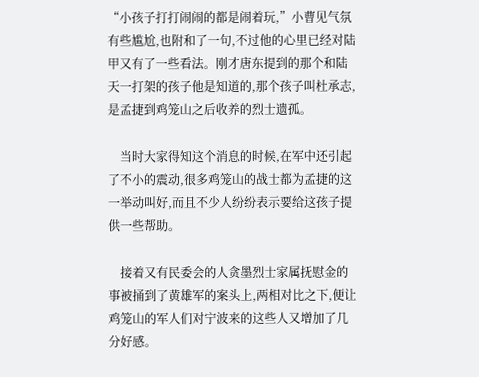“小孩子打打闹闹的都是闹着玩,”小曹见气氛有些尴尬,也附和了一句,不过他的心里已经对陆甲又有了一些看法。刚才唐东提到的那个和陆天一打架的孩子他是知道的,那个孩子叫杜承志,是孟捷到鸡笼山之后收养的烈士遗孤。

    当时大家得知这个消息的时候,在军中还引起了不小的震动,很多鸡笼山的战士都为孟捷的这一举动叫好,而且不少人纷纷表示要给这孩子提供一些帮助。

    接着又有民委会的人贪墨烈士家属抚慰金的事被捅到了黄雄军的案头上,两相对比之下,便让鸡笼山的军人们对宁波来的这些人又增加了几分好感。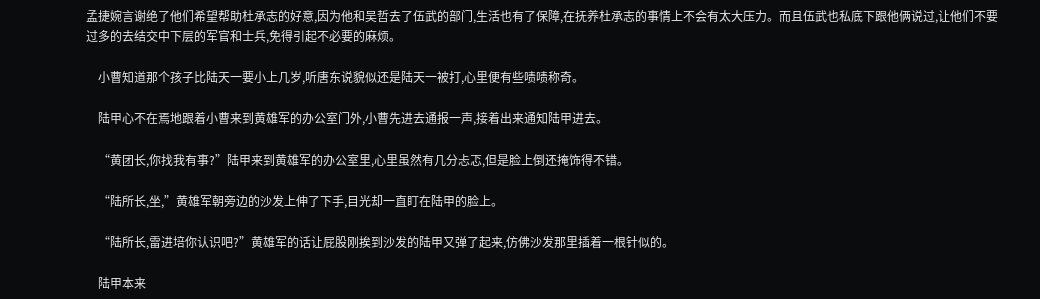孟捷婉言谢绝了他们希望帮助杜承志的好意,因为他和吴哲去了伍武的部门,生活也有了保障,在抚养杜承志的事情上不会有太大压力。而且伍武也私底下跟他俩说过,让他们不要过多的去结交中下层的军官和士兵,免得引起不必要的麻烦。

    小曹知道那个孩子比陆天一要小上几岁,听唐东说貌似还是陆天一被打,心里便有些啧啧称奇。

    陆甲心不在焉地跟着小曹来到黄雄军的办公室门外,小曹先进去通报一声,接着出来通知陆甲进去。

    “黄团长,你找我有事?”陆甲来到黄雄军的办公室里,心里虽然有几分忐忑,但是脸上倒还掩饰得不错。

    “陆所长,坐,”黄雄军朝旁边的沙发上伸了下手,目光却一直盯在陆甲的脸上。

    “陆所长,雷进培你认识吧?”黄雄军的话让屁股刚挨到沙发的陆甲又弹了起来,仿佛沙发那里插着一根针似的。

    陆甲本来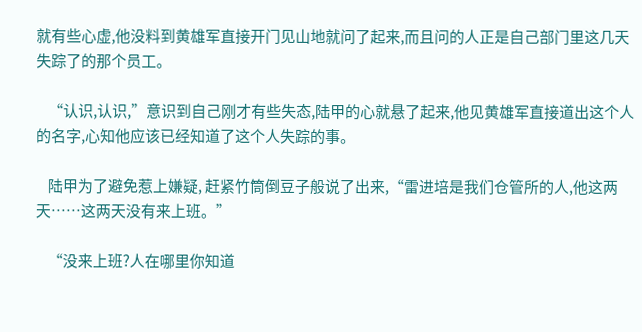就有些心虚,他没料到黄雄军直接开门见山地就问了起来,而且问的人正是自己部门里这几天失踪了的那个员工。

    “认识,认识,”意识到自己刚才有些失态,陆甲的心就悬了起来,他见黄雄军直接道出这个人的名字,心知他应该已经知道了这个人失踪的事。

    陆甲为了避免惹上嫌疑, 赶紧竹筒倒豆子般说了出来,“雷进培是我们仓管所的人,他这两天……这两天没有来上班。”

    “没来上班?人在哪里你知道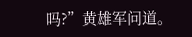吗?”黄雄军问道。